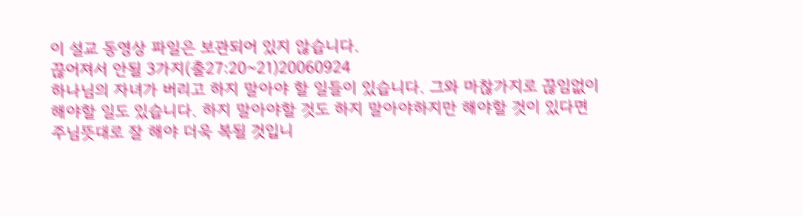이 설교 동영상 파일은 보관되어 있지 않습니다.
끊어져서 안될 3가지(출27:20~21)20060924
하나님의 자녀가 버리고 하지 말아야 할 일들이 있습니다. 그와 마찮가지로 끊임없이
해야할 일도 있습니다. 하지 말아야할 것도 하지 말아야하지만 해야할 것이 있다면
주님뜻대로 잘 해야 더욱 복될 것입니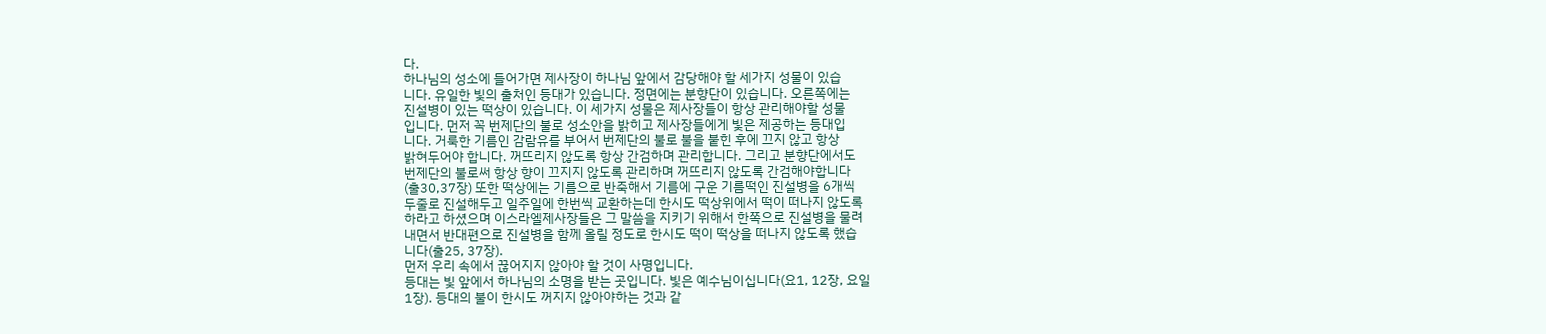다.
하나님의 성소에 들어가면 제사장이 하나님 앞에서 감당해야 할 세가지 성물이 있습
니다. 유일한 빛의 출처인 등대가 있습니다. 정면에는 분향단이 있습니다. 오른쪽에는
진설병이 있는 떡상이 있습니다. 이 세가지 성물은 제사장들이 항상 관리해야할 성물
입니다. 먼저 꼭 번제단의 불로 성소안을 밝히고 제사장들에게 빛은 제공하는 등대입
니다. 거룩한 기름인 감람유를 부어서 번제단의 불로 불을 붙힌 후에 끄지 않고 항상
밝혀두어야 합니다. 꺼뜨리지 않도록 항상 간검하며 관리합니다. 그리고 분향단에서도
번제단의 불로써 항상 향이 끄지지 않도록 관리하며 꺼뜨리지 않도록 간검해야합니다
(출30,37장) 또한 떡상에는 기름으로 반죽해서 기름에 구운 기름떡인 진설병을 6개씩
두줄로 진설해두고 일주일에 한번씩 교환하는데 한시도 떡상위에서 떡이 떠나지 않도록
하라고 하셨으며 이스라엘제사장들은 그 말씀을 지키기 위해서 한쪽으로 진설병을 물려
내면서 반대편으로 진설병을 함께 올릴 정도로 한시도 떡이 떡상을 떠나지 않도록 했습
니다(출25, 37장).
먼저 우리 속에서 끊어지지 않아야 할 것이 사명입니다.
등대는 빛 앞에서 하나님의 소명을 받는 곳입니다. 빛은 예수님이십니다(요1, 12장, 요일
1장). 등대의 불이 한시도 꺼지지 않아야하는 것과 같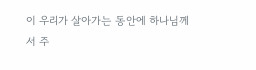이 우리가 살아가는 동안에 하나님께
서 주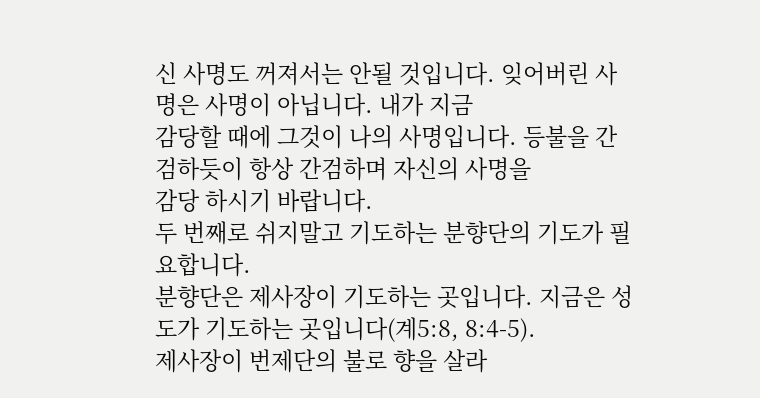신 사명도 꺼져서는 안될 것입니다. 잊어버린 사명은 사명이 아닙니다. 내가 지금
감당할 때에 그것이 나의 사명입니다. 등불을 간검하듯이 항상 간검하며 자신의 사명을
감당 하시기 바랍니다.
두 번째로 쉬지말고 기도하는 분향단의 기도가 필요합니다.
분향단은 제사장이 기도하는 곳입니다. 지금은 성도가 기도하는 곳입니다(계5:8, 8:4-5).
제사장이 번제단의 불로 향을 살라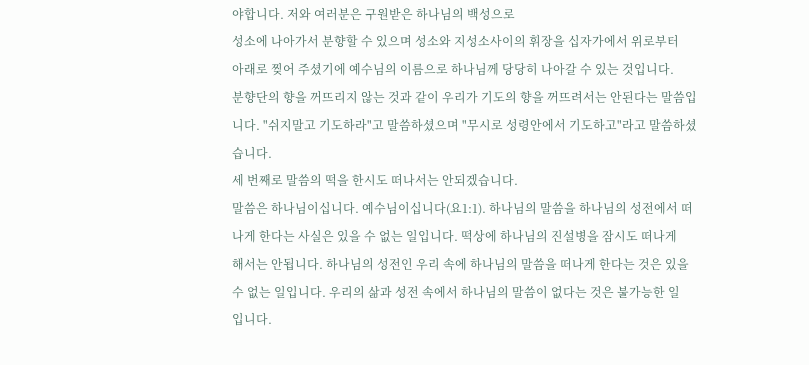야합니다. 저와 여러분은 구원받은 하나님의 백성으로
성소에 나아가서 분향할 수 있으며 성소와 지성소사이의 휘장을 십자가에서 위로부터
아래로 찢어 주셨기에 예수님의 이름으로 하나님께 당당히 나아갈 수 있는 것입니다.
분향단의 향을 꺼뜨리지 않는 것과 같이 우리가 기도의 향을 꺼뜨려서는 안된다는 말씀입
니다. "쉬지말고 기도하라"고 말씀하셨으며 "무시로 성령안에서 기도하고"라고 말씀하셨
습니다.
세 번째로 말씀의 떡을 한시도 떠나서는 안되겠습니다.
말씀은 하나님이십니다. 예수님이십니다(요1:1). 하나님의 말씀을 하나님의 성전에서 떠
나게 한다는 사실은 있을 수 없는 일입니다. 떡상에 하나님의 진설병을 잠시도 떠나게
해서는 안됩니다. 하나님의 성전인 우리 속에 하나님의 말씀을 떠나게 한다는 것은 있을
수 없는 일입니다. 우리의 삶과 성전 속에서 하나님의 말씀이 없다는 것은 불가능한 일
입니다.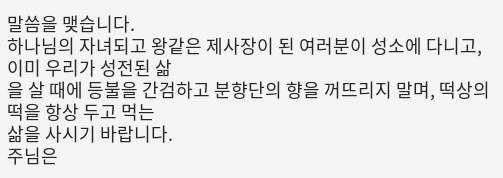말씀을 맺습니다.
하나님의 자녀되고 왕같은 제사장이 된 여러분이 성소에 다니고, 이미 우리가 성전된 삶
을 살 때에 등불을 간검하고 분향단의 향을 꺼뜨리지 말며, 떡상의 떡을 항상 두고 먹는
삶을 사시기 바랍니다.
주님은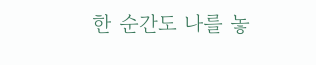한 순간도 나를 놓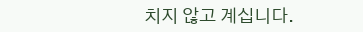치지 않고 계십니다.